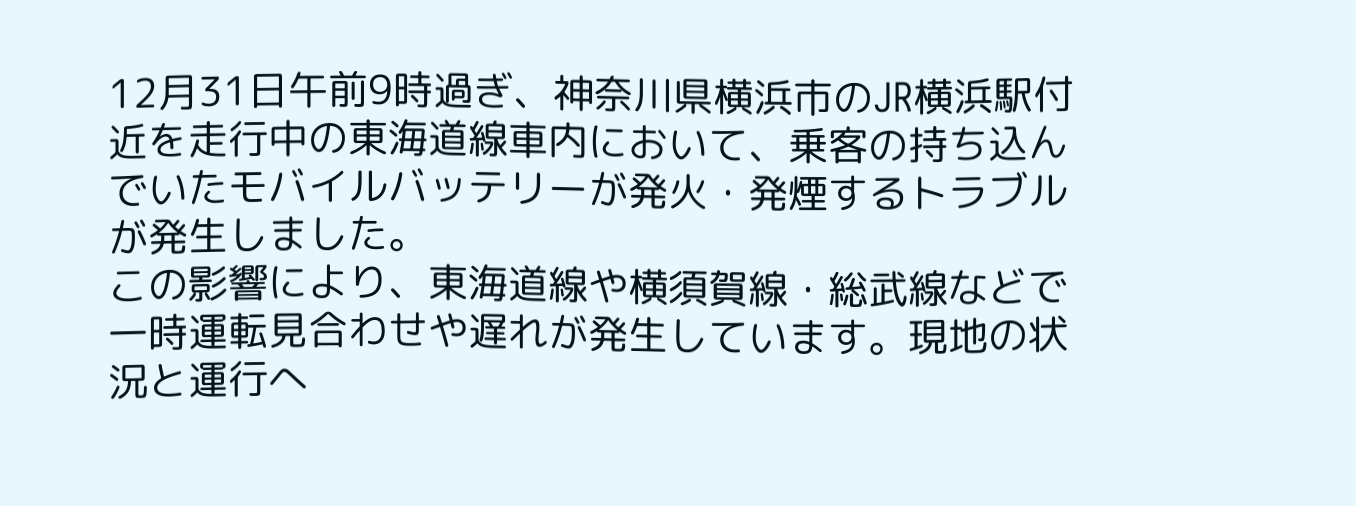12月31日午前9時過ぎ、神奈川県横浜市のJR横浜駅付近を走行中の東海道線車内において、乗客の持ち込んでいたモバイルバッテリーが発火・発煙するトラブルが発生しました。
この影響により、東海道線や横須賀線・総武線などで一時運転見合わせや遅れが発生しています。現地の状況と運行へ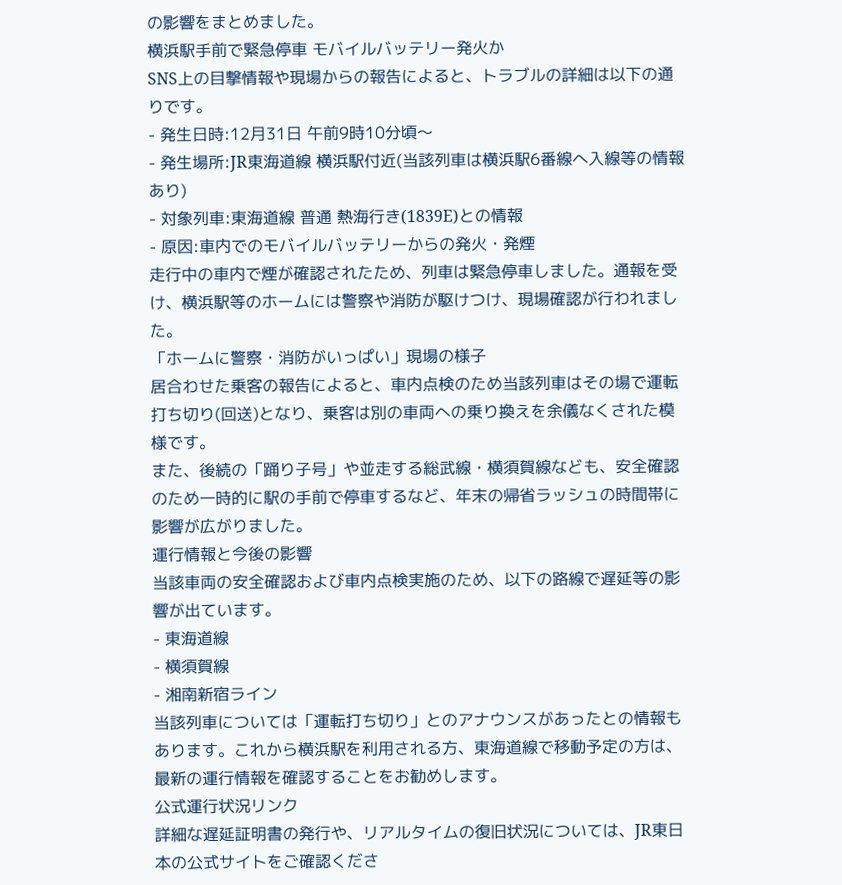の影響をまとめました。
横浜駅手前で緊急停車 モバイルバッテリー発火か
SNS上の目撃情報や現場からの報告によると、トラブルの詳細は以下の通りです。
- 発生日時:12月31日 午前9時10分頃〜
- 発生場所:JR東海道線 横浜駅付近(当該列車は横浜駅6番線へ入線等の情報あり)
- 対象列車:東海道線 普通 熱海行き(1839E)との情報
- 原因:車内でのモバイルバッテリーからの発火・発煙
走行中の車内で煙が確認されたため、列車は緊急停車しました。通報を受け、横浜駅等のホームには警察や消防が駆けつけ、現場確認が行われました。
「ホームに警察・消防がいっぱい」現場の様子
居合わせた乗客の報告によると、車内点検のため当該列車はその場で運転打ち切り(回送)となり、乗客は別の車両への乗り換えを余儀なくされた模様です。
また、後続の「踊り子号」や並走する総武線・横須賀線なども、安全確認のため一時的に駅の手前で停車するなど、年末の帰省ラッシュの時間帯に影響が広がりました。
運行情報と今後の影響
当該車両の安全確認および車内点検実施のため、以下の路線で遅延等の影響が出ています。
- 東海道線
- 横須賀線
- 湘南新宿ライン
当該列車については「運転打ち切り」とのアナウンスがあったとの情報もあります。これから横浜駅を利用される方、東海道線で移動予定の方は、最新の運行情報を確認することをお勧めします。
公式運行状況リンク
詳細な遅延証明書の発行や、リアルタイムの復旧状況については、JR東日本の公式サイトをご確認くださ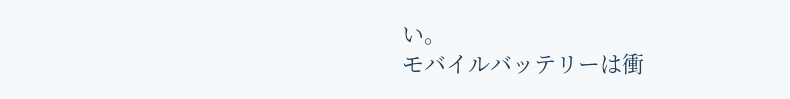い。
モバイルバッテリーは衝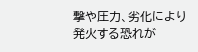撃や圧力、劣化により発火する恐れが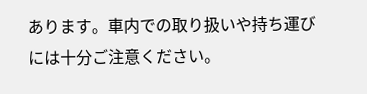あります。車内での取り扱いや持ち運びには十分ご注意ください。